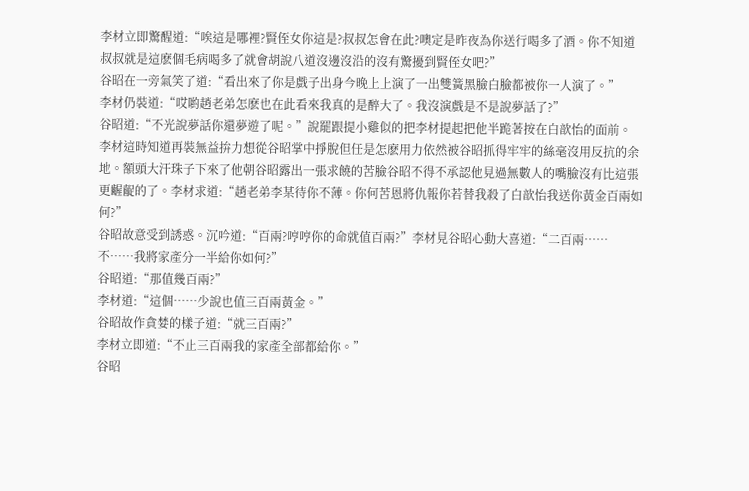李材立即驚醒道:“唉這是哪裡?賢侄女你這是?叔叔怎會在此?噢定是昨夜為你送行喝多了酒。你不知道叔叔就是這麽個毛病喝多了就會胡說八道沒邊沒沿的沒有驚擾到賢侄女吧?”
谷昭在一旁氣笑了道:“看出來了你是戲子出身今晚上上演了一出雙簧黑臉白臉都被你一人演了。”
李材仍裝道:“哎喲趙老弟怎麽也在此看來我真的是醉大了。我沒演戲是不是說夢話了?”
谷昭道:“不光說夢話你還夢遊了呢。”說罷跟提小雞似的把李材提起把他半跪著按在白歆怡的面前。
李材這時知道再裝無益拚力想從谷昭掌中掙脫但任是怎麽用力依然被谷昭抓得牢牢的絲毫沒用反抗的余地。額頭大汗珠子下來了他朝谷昭露出一張求饒的苦臉谷昭不得不承認他見過無數人的嘴臉沒有比這張更齷齪的了。李材求道:“趙老弟李某待你不薄。你何苦恩將仇報你若替我殺了白歆怡我送你黃金百兩如何?”
谷昭故意受到誘惑。沉吟道:“百兩?哼哼你的命就值百兩?”李材見谷昭心動大喜道:“二百兩……不……我將家產分一半給你如何?”
谷昭道:“那值幾百兩?”
李材道:“這個……少說也值三百兩黃金。”
谷昭故作貪婪的樣子道:“就三百兩?”
李材立即道:“不止三百兩我的家產全部都給你。”
谷昭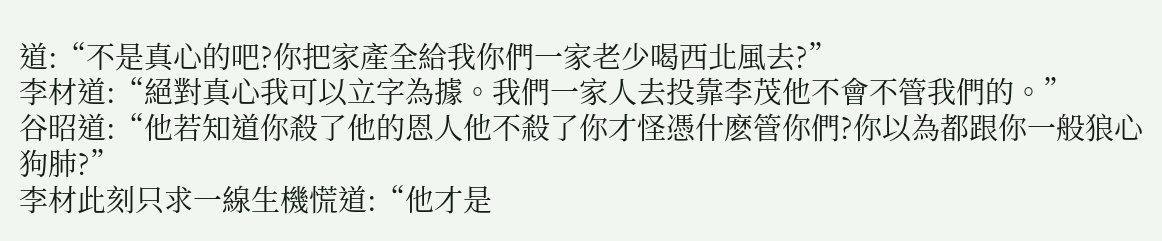道:“不是真心的吧?你把家產全給我你們一家老少喝西北風去?”
李材道:“絕對真心我可以立字為據。我們一家人去投靠李茂他不會不管我們的。”
谷昭道:“他若知道你殺了他的恩人他不殺了你才怪憑什麽管你們?你以為都跟你一般狼心狗肺?”
李材此刻只求一線生機慌道:“他才是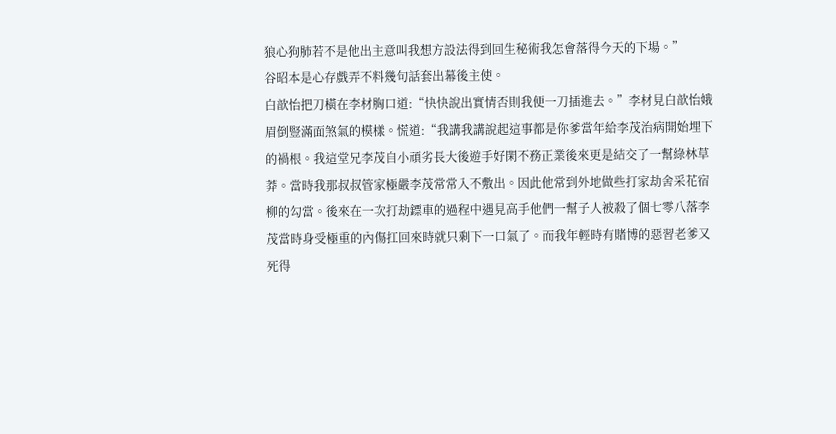狼心狗肺若不是他出主意叫我想方設法得到回生秘術我怎會落得今天的下場。”
谷昭本是心存戲弄不料幾句話套出幕後主使。
白歆怡把刀橫在李材胸口道:“快快說出實情否則我便一刀插進去。”李材見白歆怡娥眉倒豎滿面煞氣的模樣。慌道:“我講我講說起這事都是你爹當年給李茂治病開始埋下的禍根。我這堂兄李茂自小頑劣長大後遊手好閑不務正業後來更是結交了一幫綠林草莽。當時我那叔叔管家極嚴李茂常常入不敷出。因此他常到外地做些打家劫舍采花宿柳的勾當。後來在一次打劫鏢車的過程中遇見高手他們一幫子人被殺了個七零八落李茂當時身受極重的內傷扛回來時就只剩下一口氣了。而我年輕時有賭博的惡習老爹又死得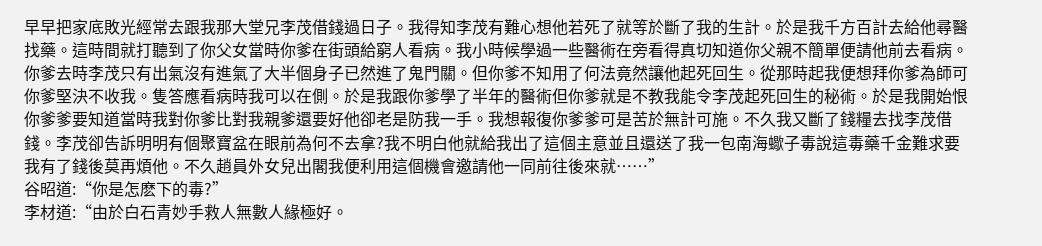早早把家底敗光經常去跟我那大堂兄李茂借錢過日子。我得知李茂有難心想他若死了就等於斷了我的生計。於是我千方百計去給他尋醫找藥。這時間就打聽到了你父女當時你爹在街頭給窮人看病。我小時候學過一些醫術在旁看得真切知道你父親不簡單便請他前去看病。你爹去時李茂只有出氣沒有進氣了大半個身子已然進了鬼門關。但你爹不知用了何法竟然讓他起死回生。從那時起我便想拜你爹為師可你爹堅決不收我。隻答應看病時我可以在側。於是我跟你爹學了半年的醫術但你爹就是不教我能令李茂起死回生的秘術。於是我開始恨你爹爹要知道當時我對你爹比對我親爹還要好他卻老是防我一手。我想報復你爹爹可是苦於無計可施。不久我又斷了錢糧去找李茂借錢。李茂卻告訴明明有個聚寶盆在眼前為何不去拿?我不明白他就給我出了這個主意並且還送了我一包南海蠍子毒說這毒藥千金難求要我有了錢後莫再煩他。不久趙員外女兒出閣我便利用這個機會邀請他一同前往後來就……”
谷昭道:“你是怎麽下的毒?”
李材道:“由於白石青妙手救人無數人緣極好。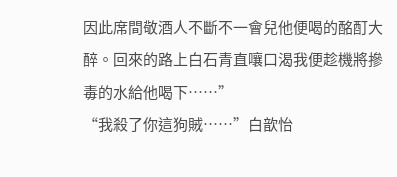因此席間敬酒人不斷不一會兒他便喝的酩酊大醉。回來的路上白石青直嚷口渴我便趁機將摻毒的水給他喝下……”
“我殺了你這狗賊……”白歆怡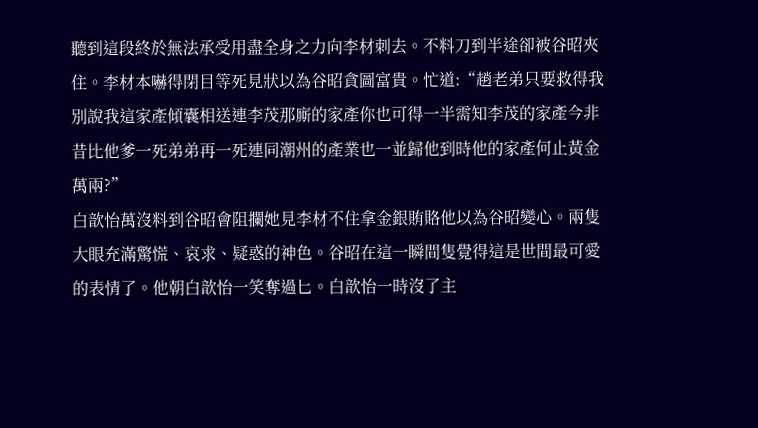聽到這段終於無法承受用盡全身之力向李材刺去。不料刀到半途卻被谷昭夾住。李材本嚇得閉目等死見狀以為谷昭貪圖富貴。忙道:“趙老弟只要救得我別說我這家產傾囊相送連李茂那廝的家產你也可得一半需知李茂的家產今非昔比他爹一死弟弟再一死連同潮州的產業也一並歸他到時他的家產何止黃金萬兩?”
白歆怡萬沒料到谷昭會阻攔她見李材不住拿金銀賄賂他以為谷昭變心。兩隻大眼充滿驚慌、哀求、疑惑的神色。谷昭在這一瞬間隻覺得這是世間最可愛的表情了。他朝白歆怡一笑奪過匕。白歆怡一時沒了主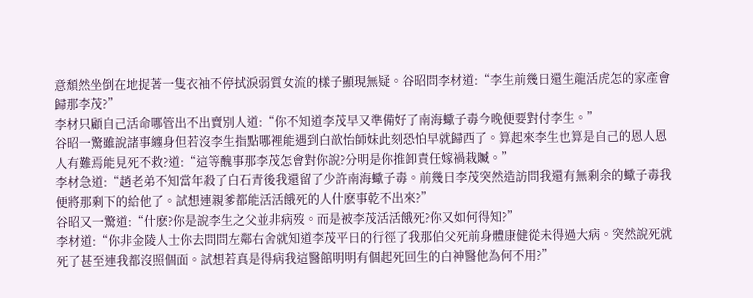意頹然坐倒在地捉著一隻衣袖不停拭淚弱質女流的樣子顯現無疑。谷昭問李材道:“李生前幾日還生龍活虎怎的家產會歸那李茂?”
李材只顧自己活命哪管出不出賣別人道:“你不知道李茂早又準備好了南海蠍子毒今晚便要對付李生。”
谷昭一驚雖說諸事纏身但若沒李生指點哪裡能遇到白歆怡師妹此刻恐怕早就歸西了。算起來李生也算是自己的恩人恩人有難焉能見死不救?道:“這等醜事那李茂怎會對你說?分明是你推卸責任嫁禍栽贓。”
李材急道:“趙老弟不知當年殺了白石青後我還留了少許南海蠍子毒。前幾日李茂突然造訪問我還有無剩余的蠍子毒我便將那剩下的給他了。試想連親爹都能活活餓死的人什麽事乾不出來?”
谷昭又一驚道:“什麽?你是說李生之父並非病歿。而是被李茂活活餓死?你又如何得知?”
李材道:“你非金陵人士你去問問左鄰右舍就知道李茂平日的行徑了我那伯父死前身體康健從未得過大病。突然說死就死了甚至連我都沒照個面。試想若真是得病我這醫館明明有個起死回生的白神醫他為何不用?”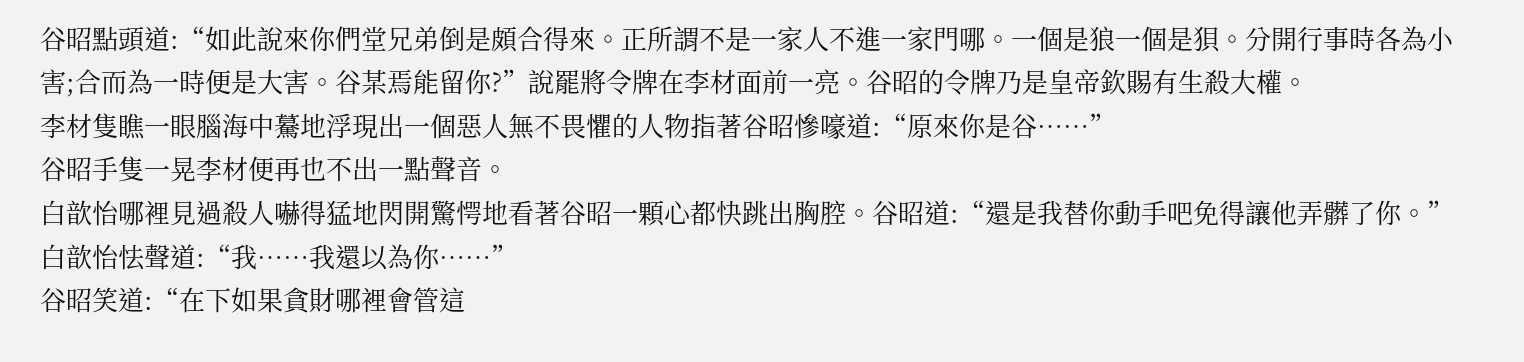谷昭點頭道:“如此說來你們堂兄弟倒是頗合得來。正所謂不是一家人不進一家門哪。一個是狼一個是狽。分開行事時各為小害;合而為一時便是大害。谷某焉能留你?”說罷將令牌在李材面前一亮。谷昭的令牌乃是皇帝欽賜有生殺大權。
李材隻瞧一眼腦海中驀地浮現出一個惡人無不畏懼的人物指著谷昭慘嚎道:“原來你是谷……”
谷昭手隻一晃李材便再也不出一點聲音。
白歆怡哪裡見過殺人嚇得猛地閃開驚愕地看著谷昭一顆心都快跳出胸腔。谷昭道:“還是我替你動手吧免得讓他弄髒了你。”
白歆怡怯聲道:“我……我還以為你……”
谷昭笑道:“在下如果貪財哪裡會管這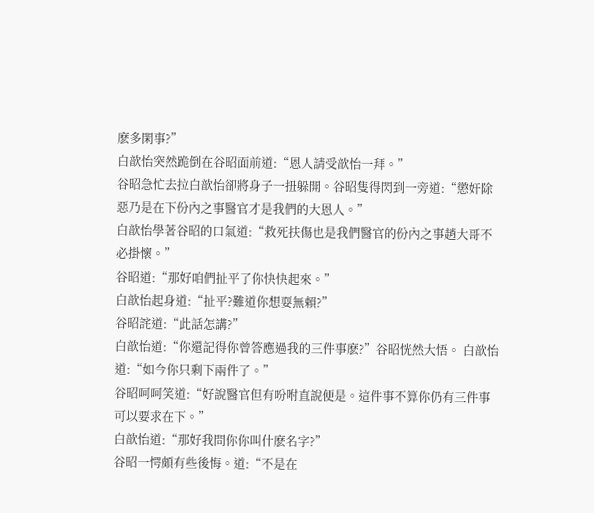麽多閑事?”
白歆怡突然跪倒在谷昭面前道:“恩人請受歆怡一拜。”
谷昭急忙去拉白歆怡卻將身子一扭躲開。谷昭隻得閃到一旁道:“懲奸除惡乃是在下份內之事醫官才是我們的大恩人。”
白歆怡學著谷昭的口氣道:“救死扶傷也是我們醫官的份內之事趙大哥不必掛懷。”
谷昭道:“那好咱們扯平了你快快起來。”
白歆怡起身道:“扯平?難道你想耍無賴?”
谷昭詫道:“此話怎講?”
白歆怡道:“你還記得你曾答應過我的三件事麽?”谷昭恍然大悟。 白歆怡道:“如今你只剩下兩件了。”
谷昭呵呵笑道:“好說醫官但有吩咐直說便是。這件事不算你仍有三件事可以要求在下。”
白歆怡道:“那好我問你你叫什麽名字?”
谷昭一愕頗有些後悔。道:“不是在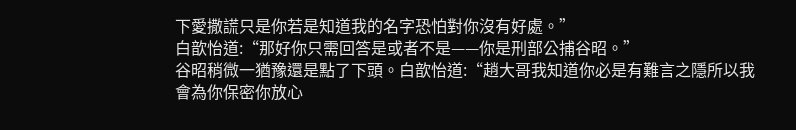下愛撒謊只是你若是知道我的名字恐怕對你沒有好處。”
白歆怡道:“那好你只需回答是或者不是——你是刑部公捕谷昭。”
谷昭稍微一猶豫還是點了下頭。白歆怡道:“趙大哥我知道你必是有難言之隱所以我會為你保密你放心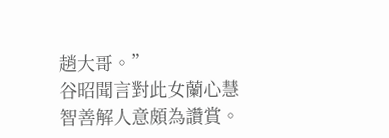趙大哥。”
谷昭聞言對此女蘭心慧智善解人意頗為讚賞。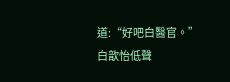道:“好吧白醫官。”
白歆怡低聲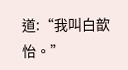道:“我叫白歆怡。”